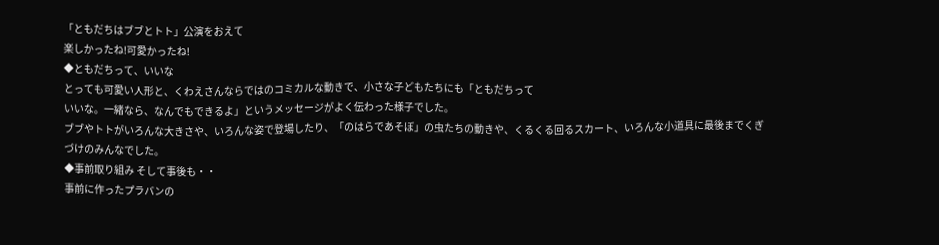「ともだちはブブとトト」公演をおえて
楽しかったね!可愛かったね!
◆ともだちって、いいな
とっても可愛い人形と、くわえさんならではのコミカルな動きで、小さな子どもたちにも「ともだちって
いいな。一緒なら、なんでもできるよ」というメッセージがよく伝わった様子でした。
ブブやトトがいろんな大きさや、いろんな姿で登場したり、「のはらであそぼ」の虫たちの動きや、くるくる回るスカート、いろんな小道具に最後までくぎづけのみんなでした。
◆事前取り組み そして事後も・・
事前に作ったプラバンの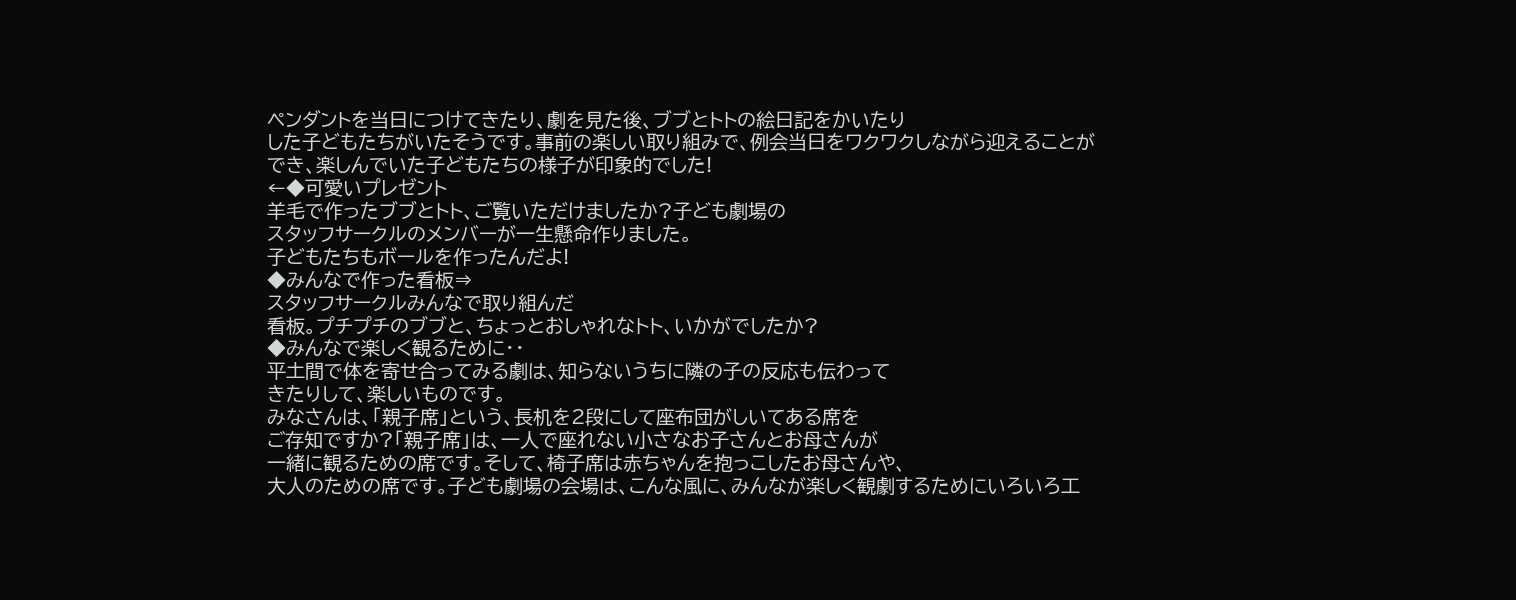ペンダントを当日につけてきたり、劇を見た後、ブブとトトの絵日記をかいたり
した子どもたちがいたそうです。事前の楽しい取り組みで、例会当日をワクワクしながら迎えることが
でき、楽しんでいた子どもたちの様子が印象的でした!
←◆可愛いプレゼント
羊毛で作ったブブとトト、ご覧いただけましたか?子ども劇場の
スタッフサークルのメンバーが一生懸命作りました。
子どもたちもボールを作ったんだよ!
◆みんなで作った看板⇒
スタッフサークルみんなで取り組んだ
看板。プチプチのブブと、ちょっとおしゃれなトト、いかがでしたか?
◆みんなで楽しく観るために・・
平土間で体を寄せ合ってみる劇は、知らないうちに隣の子の反応も伝わって
きたりして、楽しいものです。
みなさんは、「親子席」という、長机を2段にして座布団がしいてある席を
ご存知ですか?「親子席」は、一人で座れない小さなお子さんとお母さんが
一緒に観るための席です。そして、椅子席は赤ちゃんを抱っこしたお母さんや、
大人のための席です。子ども劇場の会場は、こんな風に、みんなが楽しく観劇するためにいろいろ工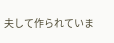夫して作られていま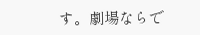す。劇場ならで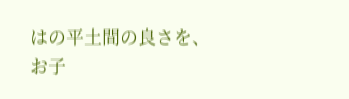はの平土間の良さを、
お子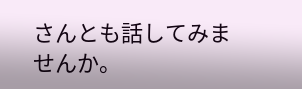さんとも話してみませんか。